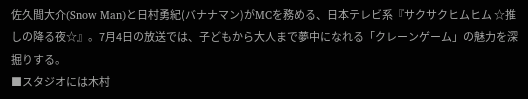佐久間大介(Snow Man)と日村勇紀(バナナマン)がMCを務める、日本テレビ系『サクサクヒムヒム ☆推しの降る夜☆』。7月4日の放送では、子どもから大人まで夢中になれる「クレーンゲーム」の魅力を深掘りする。
■スタジオには木村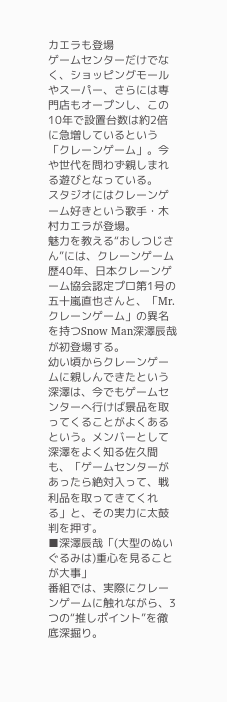カエラも登場
ゲームセンターだけでなく、ショッピングモールやスーパー、さらには専門店もオープンし、この10年で設置台数は約2倍に急増しているという「クレーンゲーム」。今や世代を問わず親しまれる遊びとなっている。
スタジオにはクレーンゲーム好きという歌手・木村カエラが登場。
魅力を教える“おしつじさん”には、クレーンゲーム歴40年、日本クレーンゲーム協会認定プロ第1号の五十嵐直也さんと、「Mr.クレーンゲーム」の異名を持つSnow Man深澤辰哉が初登場する。
幼い頃からクレーンゲームに親しんできたという深澤は、今でもゲームセンターへ行けば景品を取ってくることがよくあるという。メンバーとして深澤をよく知る佐久間も、「ゲームセンターがあったら絶対入って、戦利品を取ってきてくれる」と、その実力に太鼓判を押す。
■深澤辰哉「(大型のぬいぐるみは)重心を見ることが大事」
番組では、実際にクレーンゲームに触れながら、3つの“推しポイント”を徹底深掘り。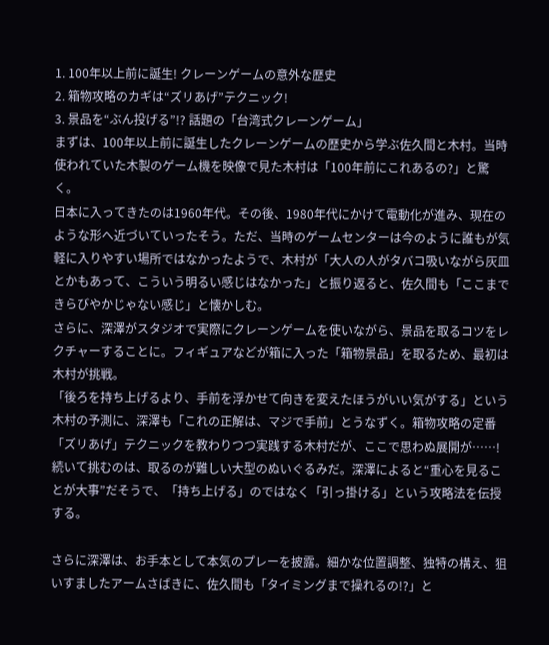1. 100年以上前に誕生! クレーンゲームの意外な歴史
2. 箱物攻略のカギは“ズリあげ”テクニック!
3. 景品を“ぶん投げる”!? 話題の「台湾式クレーンゲーム」
まずは、100年以上前に誕生したクレーンゲームの歴史から学ぶ佐久間と木村。当時使われていた木製のゲーム機を映像で見た木村は「100年前にこれあるの?」と驚く。
日本に入ってきたのは1960年代。その後、1980年代にかけて電動化が進み、現在のような形へ近づいていったそう。ただ、当時のゲームセンターは今のように誰もが気軽に入りやすい場所ではなかったようで、木村が「大人の人がタバコ吸いながら灰皿とかもあって、こういう明るい感じはなかった」と振り返ると、佐久間も「ここまできらびやかじゃない感じ」と懐かしむ。
さらに、深澤がスタジオで実際にクレーンゲームを使いながら、景品を取るコツをレクチャーすることに。フィギュアなどが箱に入った「箱物景品」を取るため、最初は木村が挑戦。
「後ろを持ち上げるより、手前を浮かせて向きを変えたほうがいい気がする」という木村の予測に、深澤も「これの正解は、マジで手前」とうなずく。箱物攻略の定番「ズリあげ」テクニックを教わりつつ実践する木村だが、ここで思わぬ展開が……!
続いて挑むのは、取るのが難しい大型のぬいぐるみだ。深澤によると“重心を見ることが大事”だそうで、「持ち上げる」のではなく「引っ掛ける」という攻略法を伝授する。

さらに深澤は、お手本として本気のプレーを披露。細かな位置調整、独特の構え、狙いすましたアームさばきに、佐久間も「タイミングまで操れるの!?」と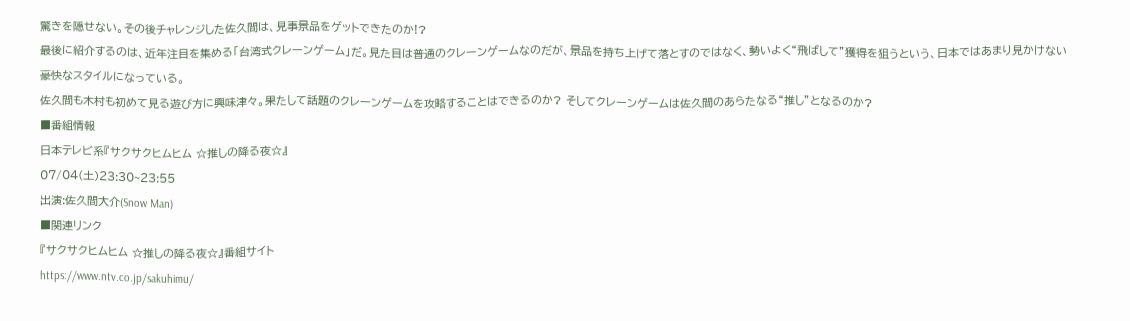驚きを隠せない。その後チャレンジした佐久間は、見事景品をゲットできたのか!?
最後に紹介するのは、近年注目を集める「台湾式クレーンゲーム」だ。見た目は普通のクレーンゲームなのだが、景品を持ち上げて落とすのではなく、勢いよく“飛ばして”獲得を狙うという、日本ではあまり見かけない豪快なスタイルになっている。
佐久間も木村も初めて見る遊び方に興味津々。果たして話題のクレーンゲームを攻略することはできるのか? そしてクレーンゲームは佐久間のあらたなる“推し”となるのか?
■番組情報
日本テレビ系『サクサクヒムヒム ☆推しの降る夜☆』
07/04(土)23:30~23:55
出演:佐久間大介(Snow Man)
■関連リンク
『サクサクヒムヒム ☆推しの降る夜☆』番組サイト
https://www.ntv.co.jp/sakuhimu/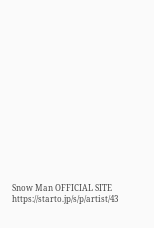Snow Man OFFICIAL SITE
https://starto.jp/s/p/artist/43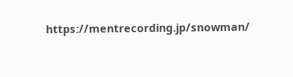https://mentrecording.jp/snowman/